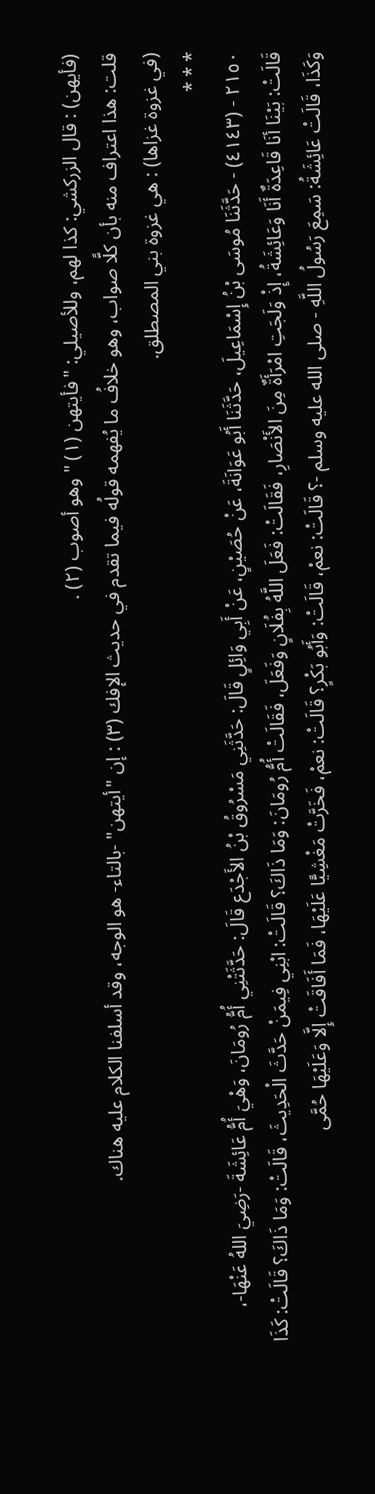(فأيهن) : قال الزركشي: كذا لهم، وللأصيلي: "فأيتهن (١) " وهو أصوب (٢) .
قلت: هذا اعتراف منه بأن كلًّا صواب، وهو خلافُ ما يُفهمه قولُه فيما تقدم في حديث الإفك (٣) : إن "أيتهن" -بالتاء- هو الوجه، وقد أسلفنا الكلام عليه هناك.
(في غزوة غزاها) : هي غزوة بني المصطلق.
* * *
٢١٥٠ - (٤١٤٣) - حَدَّثَنَا مُوسَى بْنُ إِسْمَاعِيلَ، حَدَّثَنَا أَبُو عَوَانَةَ، عَنْ حُصَيْنٍ، عَنْ أَبِي وَائِلٍ قَالَ: حَدَّثَنِي مَسْرُوقُ بْنُ الأَجْدَع قَالَ: حَدَّثَتْنِي أُمُّ رُومَانَ، وَهْيَ أُمُّ عَائِشَةَ -رَضِيَ اللهُ عَنْهَا-، قَالَتْ: بَيْنَا أنَا قَاعِدَةٌ أَنَا وَعَائِشَةُ، إِذْ وَلَجَتِ امْرَأَةٌ مِنَ الأَنْصَارِ، فَقَالَتْ: فَعَلَ اللَّهُ بِفُلَانٍ وَفَعَلَ، فَقَالَتْ أُمُّ رُومَانَ: وَمَا ذَاكَ؟ قَالَتْ: ابْنِي فِيمَنْ حَدَّثَ الْحَدِيثَ، قَالَتْ: وَمَا ذَاكَ؟ قَالَتْ: كَذَا وَكَذَا، قَالَتْ عَائِشَةُ: سَمِعَ رَسُولُ اللَّهِ - صلى الله عليه وسلم -؟ قَالَتْ: نعمْ، قَالَتْ: وَأَبُو بَكْرٍ؟ قَالَتْ: نعمْ، فَخَرَّتْ مَغْشِيًّا عَلَيْهَا، فَمَا أَفَاقَتْ إِلَّا وَعَلَيْهَا حُمَّى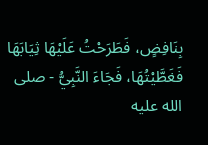بِنَافِضٍ، فَطَرَحْتُ عَلَيْهَا ثِيَابَهَا فَغَطَّيْتُهَا، فَجَاءَ النَّبِيُّ - صلى الله عليه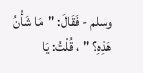وسلم - فَقَالَ: "مَا شَأْنُ هَذِهِ؟ " ، قُلْتُ: يَا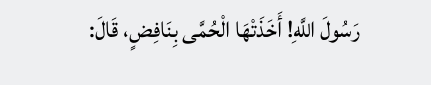رَسُولَ اللَّهِ! أَخَذَتْهَا الْحُمَّى بِنَافِضٍ، قَالَ: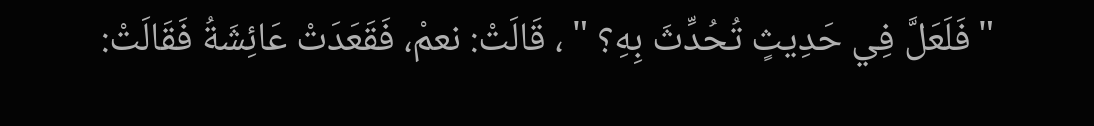"فَلَعَلَّ فِي حَدِيثٍ تُحُدِّثَ بِهِ؟ " ، قَالَتْ: نعمْ، فَقَعَدَتْ عَائِشَةُ فَقَالَتْ: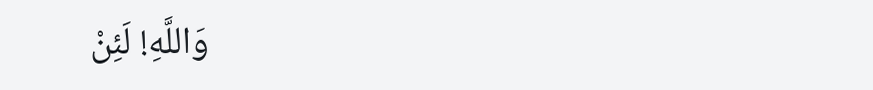وَاللَّهِ! لَئِنْ